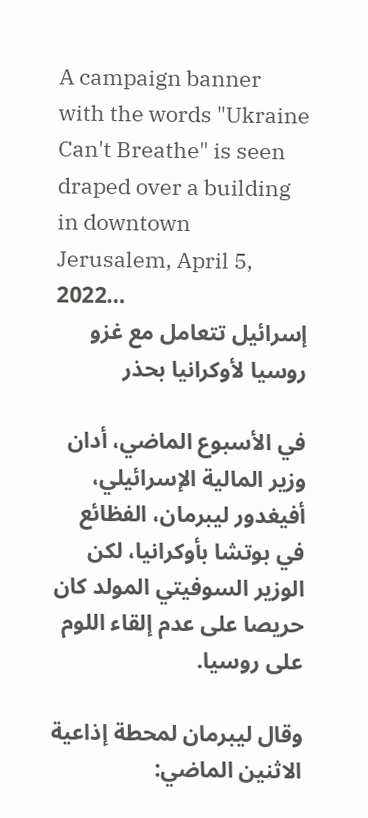A campaign banner with the words "Ukraine Can't Breathe" is seen draped over a building in downtown Jerusalem, April 5, 2022…
إسرائيل تتعامل مع غزو روسيا لأوكرانيا بحذر

في الأسبوع الماضي، أدان وزير المالية الإسرائيلي، أفيغدور ليبرمان، الفظائع في بوتشا بأوكرانيا، لكن الوزير السوفيتي المولد كان حريصا على عدم إلقاء اللوم على روسيا.

وقال ليبرمان لمحطة إذاعية الاثنين الماضي: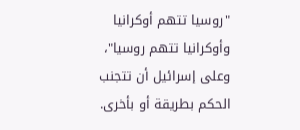"روسيا تتهم أوكرانيا وأوكرانيا تتهم روسيا"، وعلى إسرائيل أن تتجنب الحكم بطريقة أو بأخرى.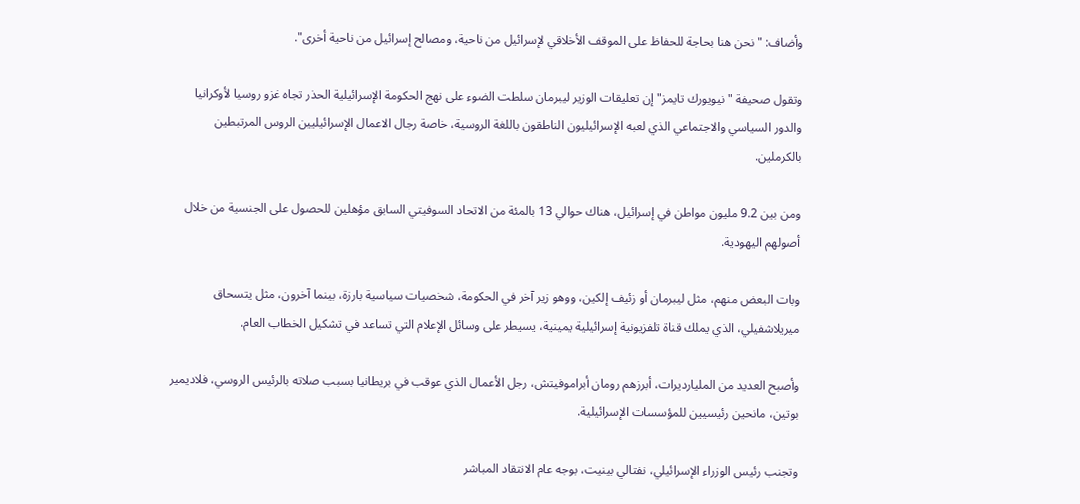وأضاف: "نحن هنا بحاجة للحفاظ على الموقف الأخلاقي لإسرائيل من ناحية، ومصالح إسرائيل من ناحية أخرى".

وتقول صحيفة "نيويورك تايمز" إن تعليقات الوزير ليبرمان سلطت الضوء على نهج الحكومة الإسرائيلية الحذر تجاه غزو روسيا لأوكرانيا والدور السياسي والاجتماعي الذي لعبه الإسرائيليون الناطقون باللغة الروسية، خاصة رجال الاعمال الإسرائيليين الروس المرتبطين بالكرملين.

ومن بين 9.2 مليون مواطن في إسرائيل، هناك حوالي 13 بالمئة من الاتحاد السوفيتي السابق مؤهلين للحصول على الجنسية من خلال أصولهم اليهودية.

وبات البعض منهم، مثل ليبرمان أو زئيف إلكين، ووهو زير آخر في الحكومة، شخصيات سياسية بارزة، بينما آخرون، مثل يتسحاق ميريلاشفيلي، الذي يملك قناة تلفزيونية إسرائيلية يمينية، يسيطر على وسائل الإعلام التي تساعد في تشكيل الخطاب العام.

وأصبح العديد من المليارديرات، أبرزهم رومان أبراموفيتش، رجل الأعمال الذي عوقب في بريطانيا بسبب صلاته بالرئيس الروسي، فلاديمير بوتين، مانحين رئيسيين للمؤسسات الإسرائيلية.

وتجنب رئيس الوزراء الإسرائيلي، نفتالي بينيت، بوجه عام الانتقاد المباشر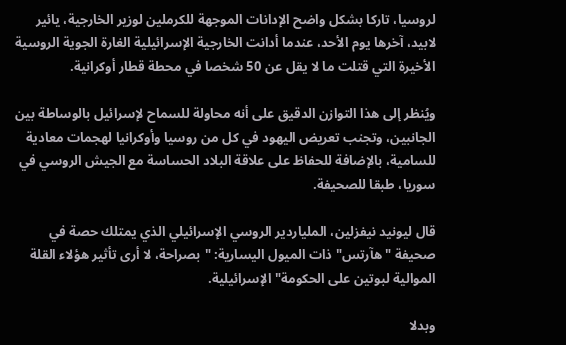لروسيا، تاركا بشكل واضح الإدانات الموجهة للكرملين لوزير الخارجية، يائير لابيد، آخرها يوم الأحد، عندما أدانت الخارجية الإسرائيلية الغارة الجوية الروسية الأخيرة التي قتلت ما لا يقل عن 50 شخصا في محطة قطار أوكرانية.

ويُنظر إلى هذا التوازن الدقيق على أنه محاولة للسماح لإسرائيل بالوساطة بين الجانبين، وتجنب تعريض اليهود في كل من روسيا وأوكرانيا لهجمات معادية للسامية، بالإضافة للحفاظ على علاقة البلاد الحساسة مع الجيش الروسي في سوريا، طبقا للصحيفة.

قال ليونيد نيفزلين، الملياردير الروسي الإسرائيلي الذي يمتلك حصة في صحيفة "هآرتس" ذات الميول اليسارية: "بصراحة، لا أرى تأثير هؤلاء القلة الموالية لبوتين على الحكومة" الإسرائيلية.

وبدلا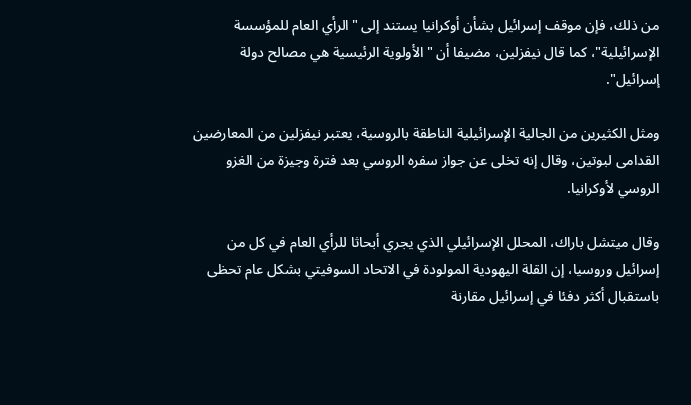من ذلك، فإن موقف إسرائيل بشأن أوكرانيا يستند إلى "الرأي العام للمؤسسة الإسرائيلية"، كما قال نيفزلين، مضيفا أن "الأولوية الرئيسية هي مصالح دولة إسرائيل".

ومثل الكثيرين من الجالية الإسرائيلية الناطقة بالروسية، يعتبر نيفزلين من المعارضين القدامى لبوتين، وقال إنه تخلى عن جواز سفره الروسي بعد فترة وجيزة من الغزو الروسي لأوكرانيا.

وقال ميتشل باراك، المحلل الإسرائيلي الذي يجري أبحاثا للرأي العام في كل من إسرائيل وروسيا، إن القلة اليهودية المولودة في الاتحاد السوفيتي بشكل عام تحظى باستقبال أكثر دفئا في إسرائيل مقارنة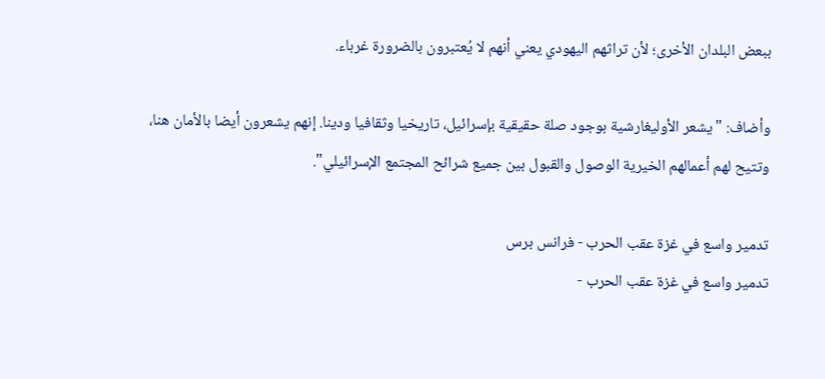ببعض البلدان الأخرى؛ لأن تراثهم اليهودي يعني أنهم لا يُعتبرون بالضرورة غرباء.

وأضاف: "يشعر الأوليغارشية بوجود صلة حقيقية بإسرائيل، تاريخيا وثقافيا ودينا. إنهم يشعرون أيضا بالأمان هنا، وتتيح لهم أعمالهم الخيرية الوصول والقبول بين جميع شرائح المجتمع الإسرائيلي".

تدمير واسع في غزة عقب الحرب - فرانس برس
تدمير واسع في غزة عقب الحرب -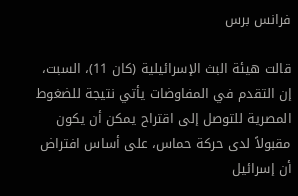فرانس برس

قالت هيئة البث الإسرائيلية (كان 11)، السبت، إن التقدم في المفاوضات يأتي نتيجة للضغوط المصرية للتوصل إلى اقتراح يمكن أن يكون مقبولاً لدى حركة حماس، على أساس افتراض أن إسرائيل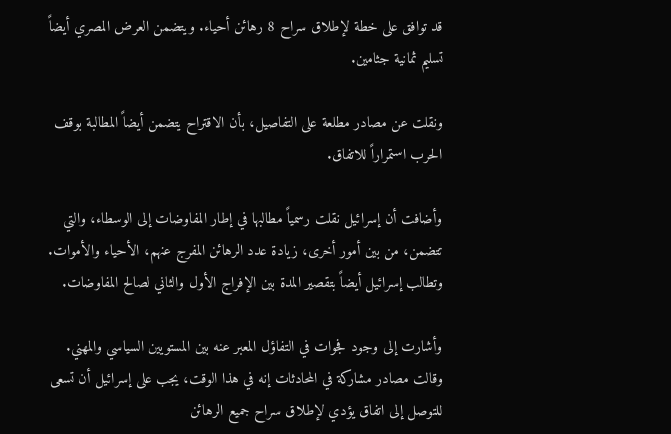قد توافق على خطة لإطلاق سراح 8 رهائن أحياء. ويتضمن العرض المصري أيضاً تسليم ثمانية جثامين.

ونقلت عن مصادر مطلعة على التفاصيل، بأن الاقتراح يتضمن أيضاً المطالبة بوقف الحرب استمراراً للاتفاق.

وأضافت أن إسرائيل نقلت رسمياً مطالبها في إطار المفاوضات إلى الوسطاء، والتي تتضمن، من بين أمور أخرى، زيادة عدد الرهائن المفرج عنهم، الأحياء والأموات. وتطالب إسرائيل أيضاً بتقصير المدة بين الإفراج الأول والثاني لصالح المفاوضات.

وأشارت إلى وجود فجوات في التفاؤل المعبر عنه بين المستويين السياسي والمهني. وقالت مصادر مشاركة في المحادثات إنه في هذا الوقت، يجب على إسرائيل أن تسعى للتوصل إلى اتفاق يؤدي لإطلاق سراح جميع الرهائن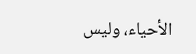الأحياء، وليس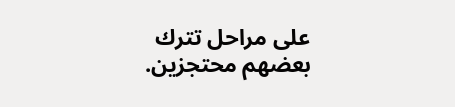على مراحل تترك بعضهم محتجزين.